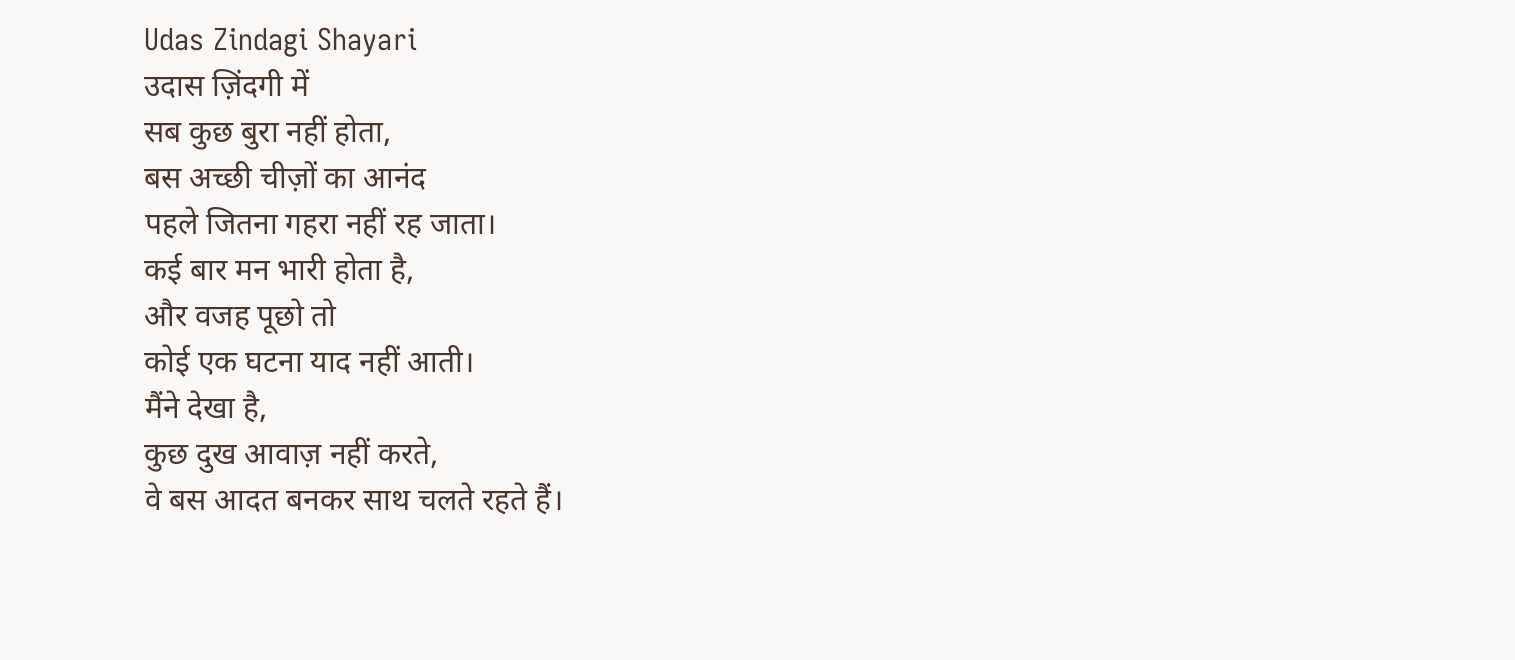Udas Zindagi Shayari
उदास ज़िंदगी में
सब कुछ बुरा नहीं होता,
बस अच्छी चीज़ों का आनंद
पहले जितना गहरा नहीं रह जाता।
कई बार मन भारी होता है,
और वजह पूछो तो
कोई एक घटना याद नहीं आती।
मैंने देखा है,
कुछ दुख आवाज़ नहीं करते,
वे बस आदत बनकर साथ चलते रहते हैं।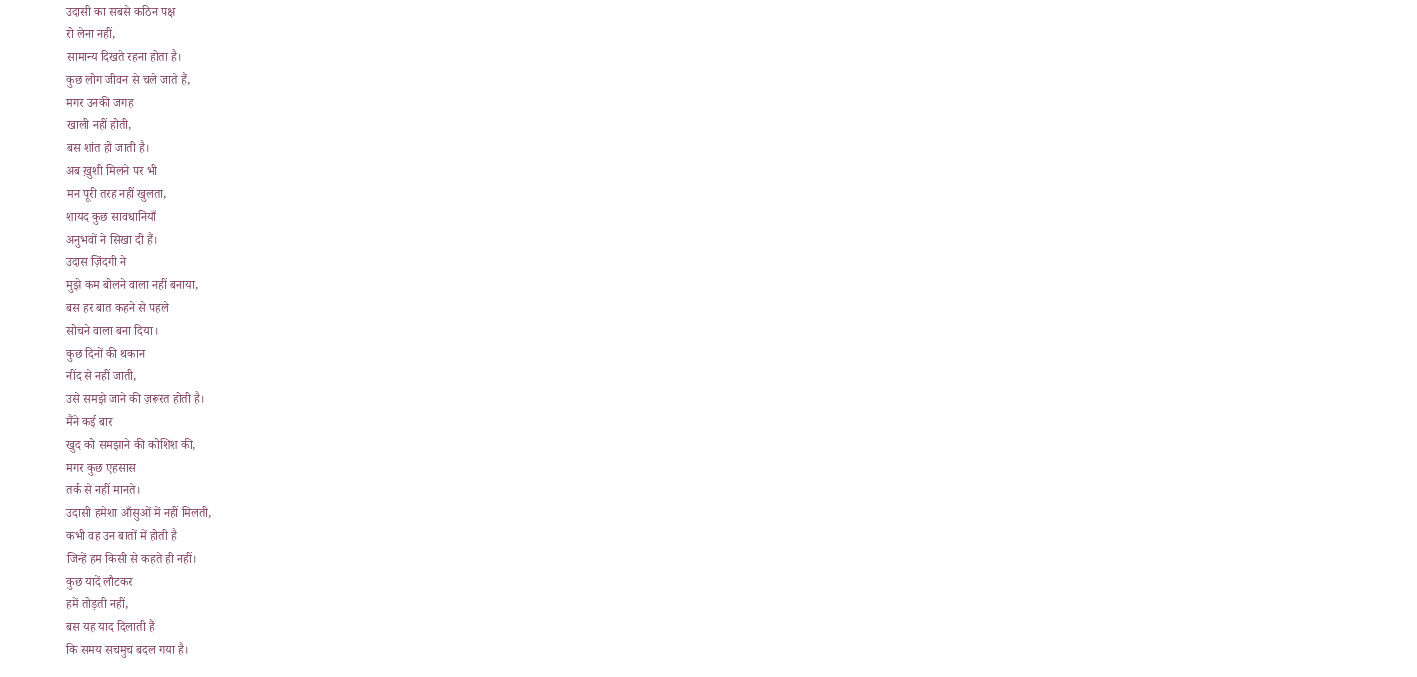उदासी का सबसे कठिन पक्ष
रो लेना नहीं,
सामान्य दिखते रहना होता है।
कुछ लोग जीवन से चले जाते हैं,
मगर उनकी जगह
खाली नहीं होती,
बस शांत हो जाती है।
अब ख़ुशी मिलने पर भी
मन पूरी तरह नहीं खुलता,
शायद कुछ सावधानियाँ
अनुभवों ने सिखा दी हैं।
उदास ज़िंदगी ने
मुझे कम बोलने वाला नहीं बनाया,
बस हर बात कहने से पहले
सोचने वाला बना दिया।
कुछ दिनों की थकान
नींद से नहीं जाती,
उसे समझे जाने की ज़रूरत होती है।
मैंने कई बार
खुद को समझाने की कोशिश की,
मगर कुछ एहसास
तर्क से नहीं मानते।
उदासी हमेशा आँसुओं में नहीं मिलती,
कभी वह उन बातों में होती है
जिन्हें हम किसी से कहते ही नहीं।
कुछ यादें लौटकर
हमें तोड़ती नहीं,
बस यह याद दिलाती हैं
कि समय सचमुच बदल गया है।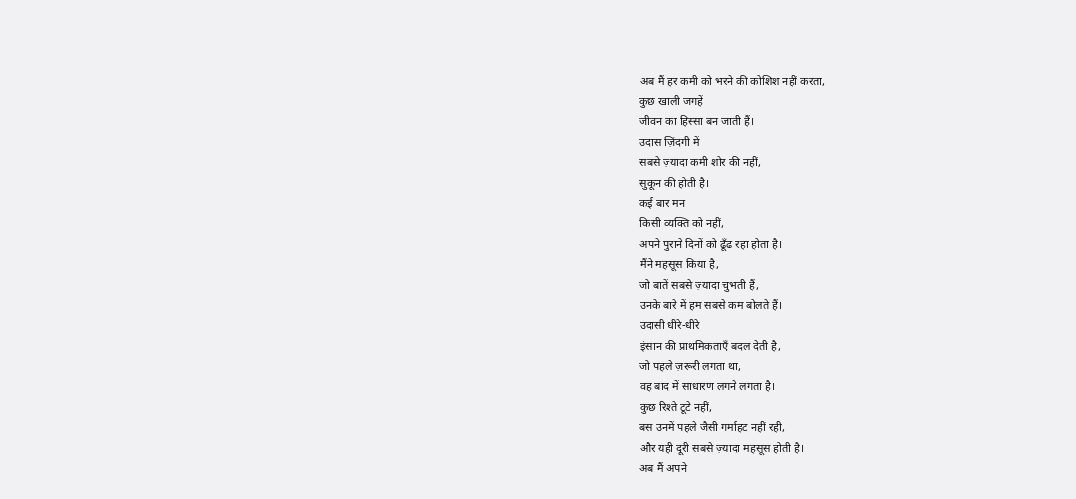अब मैं हर कमी को भरने की कोशिश नहीं करता,
कुछ खाली जगहें
जीवन का हिस्सा बन जाती हैं।
उदास ज़िंदगी में
सबसे ज़्यादा कमी शोर की नहीं,
सुकून की होती है।
कई बार मन
किसी व्यक्ति को नहीं,
अपने पुराने दिनों को ढूँढ रहा होता है।
मैंने महसूस किया है,
जो बातें सबसे ज़्यादा चुभती हैं,
उनके बारे में हम सबसे कम बोलते हैं।
उदासी धीरे-धीरे
इंसान की प्राथमिकताएँ बदल देती है,
जो पहले ज़रूरी लगता था,
वह बाद में साधारण लगने लगता है।
कुछ रिश्ते टूटे नहीं,
बस उनमें पहले जैसी गर्माहट नहीं रही,
और यही दूरी सबसे ज़्यादा महसूस होती है।
अब मैं अपने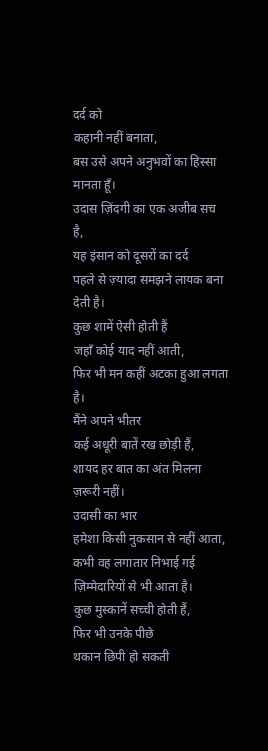दर्द को
कहानी नहीं बनाता,
बस उसे अपने अनुभवों का हिस्सा मानता हूँ।
उदास ज़िंदगी का एक अजीब सच है,
यह इंसान को दूसरों का दर्द
पहले से ज़्यादा समझने लायक बना देती है।
कुछ शामें ऐसी होती हैं
जहाँ कोई याद नहीं आती,
फिर भी मन कहीं अटका हुआ लगता है।
मैंने अपने भीतर
कई अधूरी बातें रख छोड़ी हैं,
शायद हर बात का अंत मिलना ज़रूरी नहीं।
उदासी का भार
हमेशा किसी नुकसान से नहीं आता,
कभी वह लगातार निभाई गई ज़िम्मेदारियों से भी आता है।
कुछ मुस्कानें सच्ची होती हैं,
फिर भी उनके पीछे
थकान छिपी हो सकती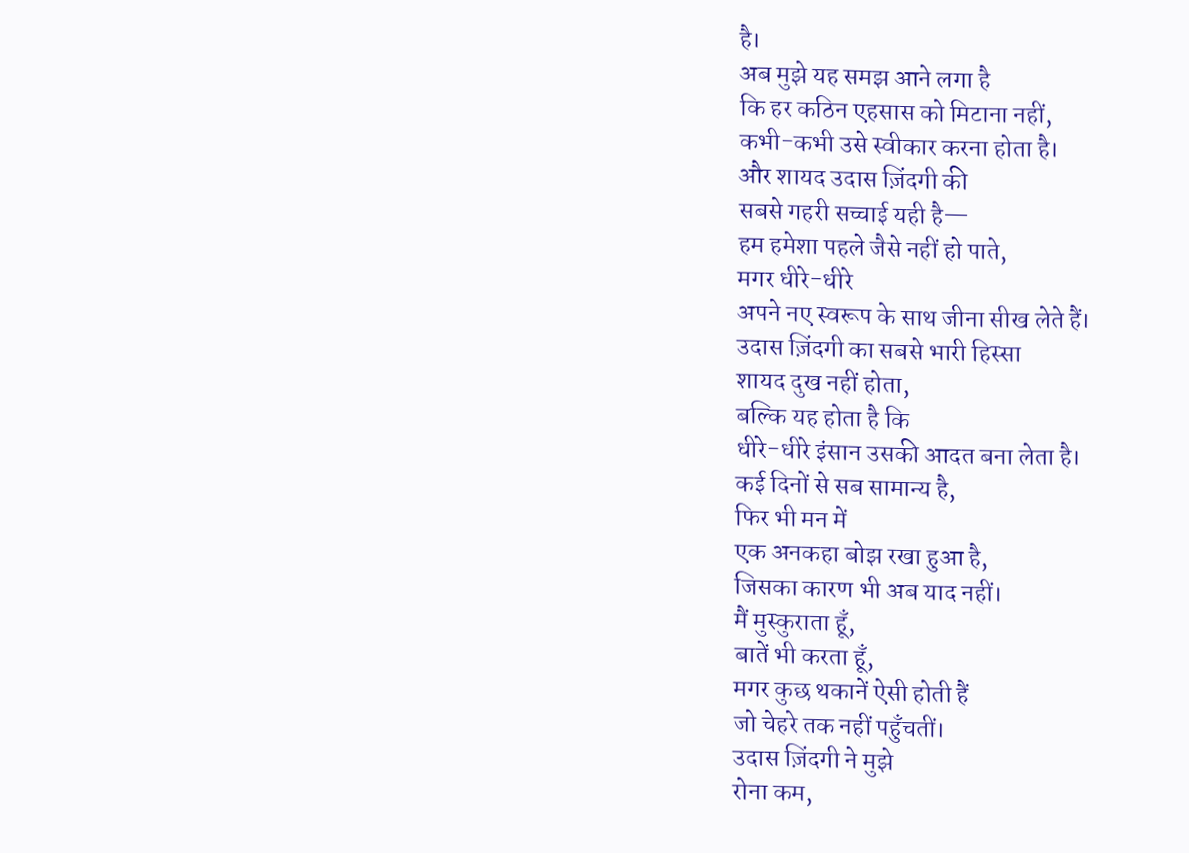है।
अब मुझे यह समझ आने लगा है
कि हर कठिन एहसास को मिटाना नहीं,
कभी-कभी उसे स्वीकार करना होता है।
और शायद उदास ज़िंदगी की
सबसे गहरी सच्चाई यही है—
हम हमेशा पहले जैसे नहीं हो पाते,
मगर धीरे-धीरे
अपने नए स्वरूप के साथ जीना सीख लेते हैं।
उदास ज़िंदगी का सबसे भारी हिस्सा
शायद दुख नहीं होता,
बल्कि यह होता है कि
धीरे-धीरे इंसान उसकी आदत बना लेता है।
कई दिनों से सब सामान्य है,
फिर भी मन में
एक अनकहा बोझ रखा हुआ है,
जिसका कारण भी अब याद नहीं।
मैं मुस्कुराता हूँ,
बातें भी करता हूँ,
मगर कुछ थकानें ऐसी होती हैं
जो चेहरे तक नहीं पहुँचतीं।
उदास ज़िंदगी ने मुझे
रोना कम,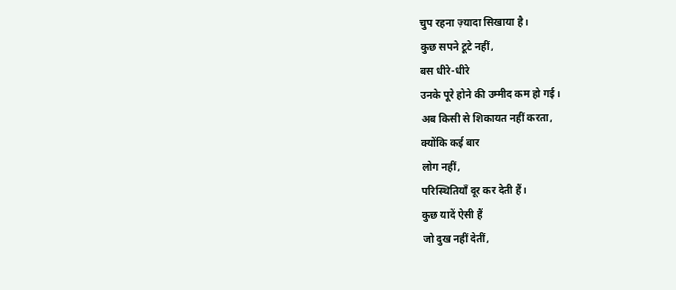चुप रहना ज़्यादा सिखाया है।
कुछ सपने टूटे नहीं,
बस धीरे-धीरे
उनके पूरे होने की उम्मीद कम हो गई।
अब किसी से शिकायत नहीं करता,
क्योंकि कई बार
लोग नहीं,
परिस्थितियाँ दूर कर देती हैं।
कुछ यादें ऐसी हैं
जो दुख नहीं देतीं,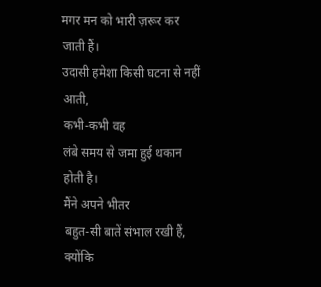मगर मन को भारी ज़रूर कर जाती हैं।
उदासी हमेशा किसी घटना से नहीं आती,
कभी-कभी वह
लंबे समय से जमा हुई थकान होती है।
मैंने अपने भीतर
बहुत-सी बातें संभाल रखी हैं,
क्योंकि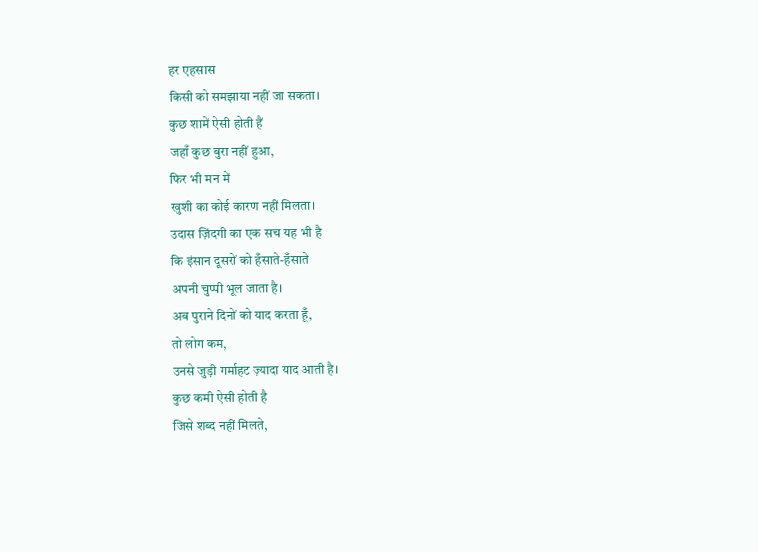हर एहसास
किसी को समझाया नहीं जा सकता।
कुछ शामें ऐसी होती हैं
जहाँ कुछ बुरा नहीं हुआ,
फिर भी मन में
खुशी का कोई कारण नहीं मिलता।
उदास ज़िंदगी का एक सच यह भी है
कि इंसान दूसरों को हँसाते-हँसाते
अपनी चुप्पी भूल जाता है।
अब पुराने दिनों को याद करता हूँ,
तो लोग कम,
उनसे जुड़ी गर्माहट ज़्यादा याद आती है।
कुछ कमी ऐसी होती है
जिसे शब्द नहीं मिलते,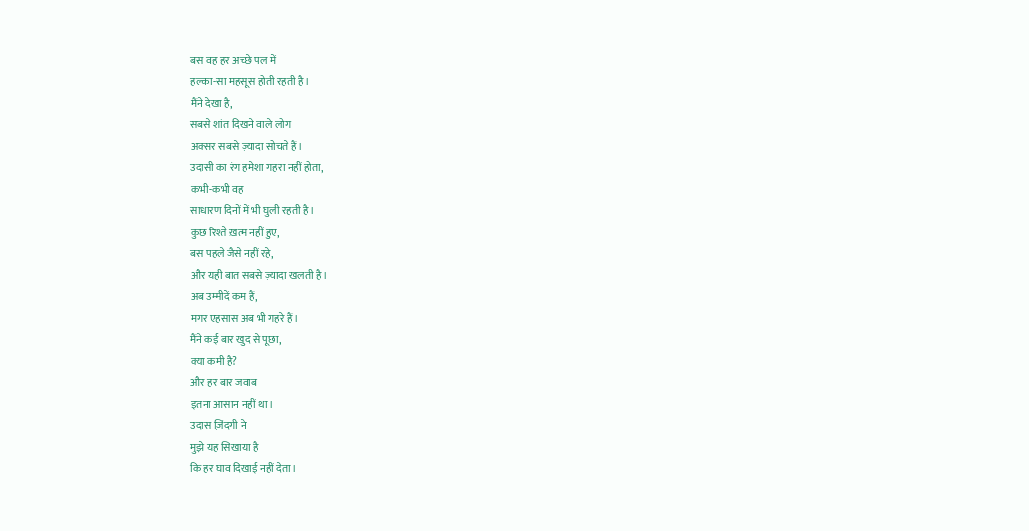बस वह हर अच्छे पल में
हल्का-सा महसूस होती रहती है।
मैंने देखा है,
सबसे शांत दिखने वाले लोग
अक्सर सबसे ज़्यादा सोचते हैं।
उदासी का रंग हमेशा गहरा नहीं होता,
कभी-कभी वह
साधारण दिनों में भी घुली रहती है।
कुछ रिश्ते ख़त्म नहीं हुए,
बस पहले जैसे नहीं रहे,
और यही बात सबसे ज़्यादा खलती है।
अब उम्मीदें कम हैं,
मगर एहसास अब भी गहरे हैं।
मैंने कई बार खुद से पूछा,
क्या कमी है?
और हर बार जवाब
इतना आसान नहीं था।
उदास ज़िंदगी ने
मुझे यह सिखाया है
कि हर घाव दिखाई नहीं देता।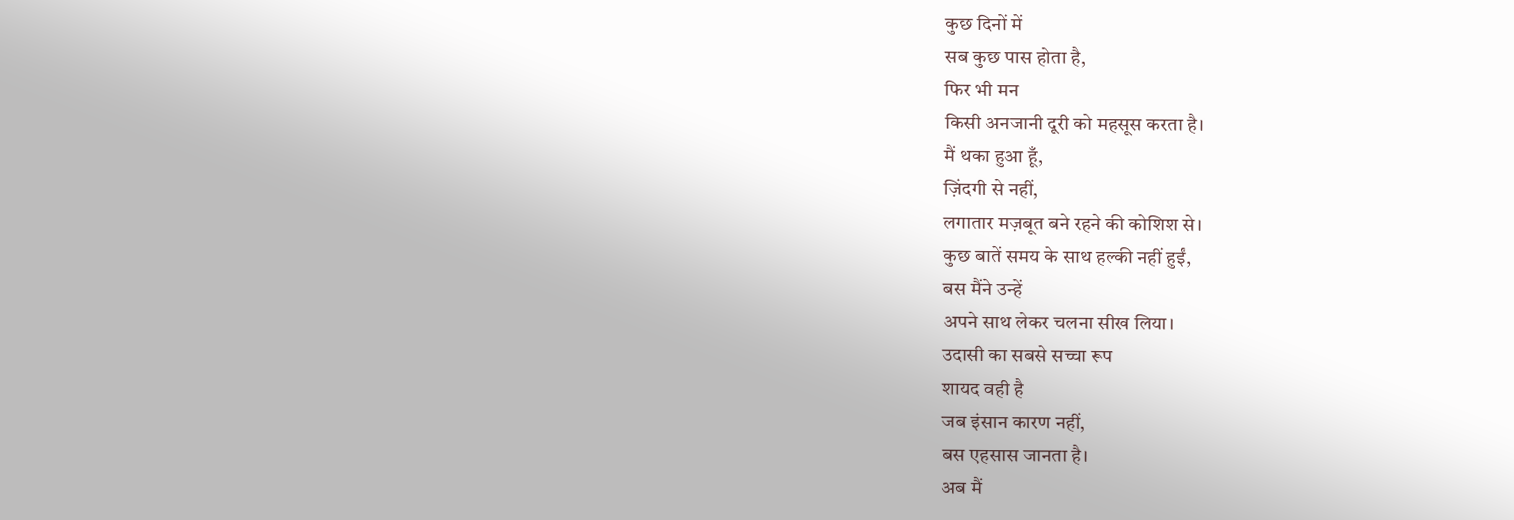कुछ दिनों में
सब कुछ पास होता है,
फिर भी मन
किसी अनजानी दूरी को महसूस करता है।
मैं थका हुआ हूँ,
ज़िंदगी से नहीं,
लगातार मज़बूत बने रहने की कोशिश से।
कुछ बातें समय के साथ हल्की नहीं हुईं,
बस मैंने उन्हें
अपने साथ लेकर चलना सीख लिया।
उदासी का सबसे सच्चा रूप
शायद वही है
जब इंसान कारण नहीं,
बस एहसास जानता है।
अब मैं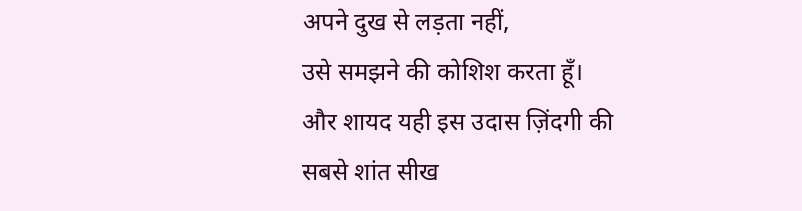अपने दुख से लड़ता नहीं,
उसे समझने की कोशिश करता हूँ।
और शायद यही इस उदास ज़िंदगी की
सबसे शांत सीख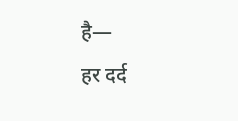है—
हर दर्द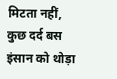मिटता नहीं,
कुछ दर्द बस
इंसान को थोड़ा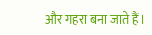और गहरा बना जाते हैं।